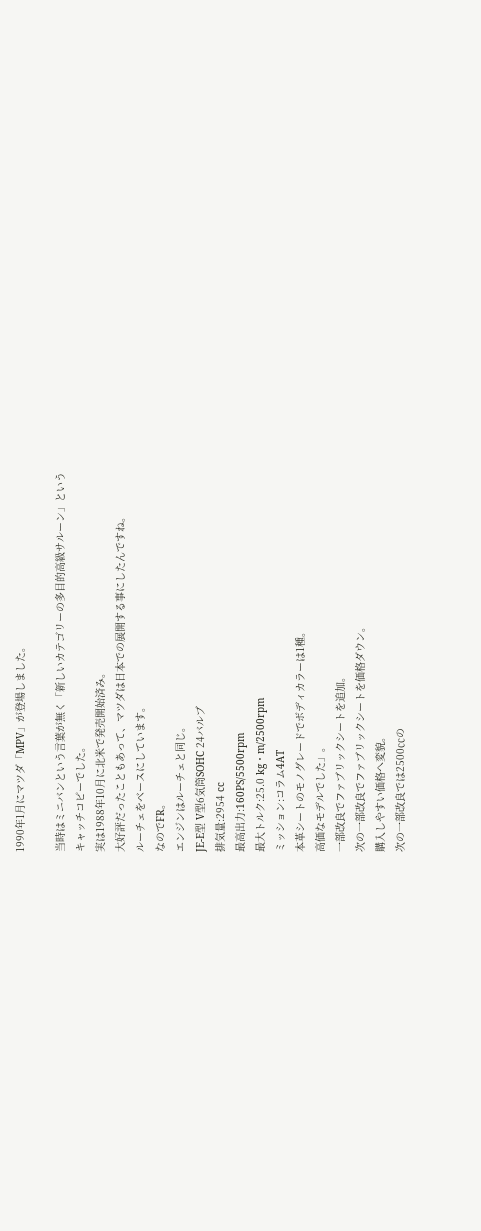1990年1月にマツダ「MPV」が登場しました。

当時はミニバンという言葉が無く「新しいカテゴリーの多目的高級サルーン」という
キャッチコピーでした。
実は1988年10月に北米で発売開始済み。
大好評だったこともあって、マツダは日本での展開する事にしたんですね。
ルーチェをベースにしています。
なのでFR。
エンジンはルーチェと同じ。
JE-E型 V型6気筒SOHC 24バルブ
排気量:2954 cc
最高出力:160PS/5500rpm
最大トルク:25.0 kg・m/2500rpm
ミッション:コラム4AT
本革シートのモノグレードでボディカラーは1種。
高価なモデルでした」。
一部改良でファブリックシートを追加。
次の一部改良でファブリックシートを価格ダウン。
購入しやすい価格へ変貌。
次の一部改良では2500㏄の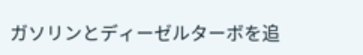ガソリンとディーゼルターボを追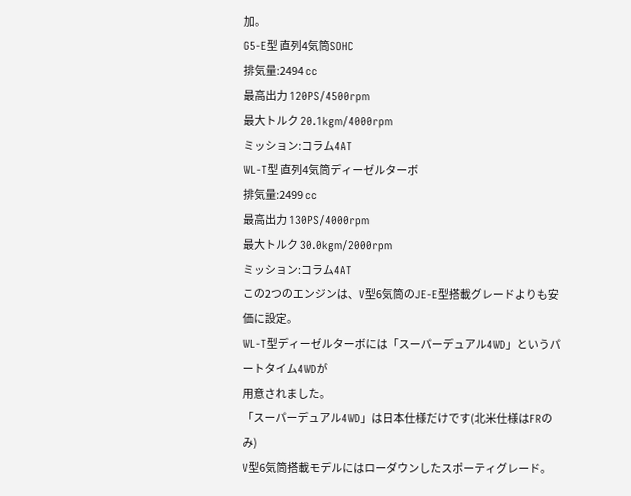加。
G5-E型 直列4気筒SOHC
排気量:2494 cc
最高出力 120PS/4500rpm
最大トルク 20.1kgm/4000rpm
ミッション:コラム4AT
WL-T型 直列4気筒ディーゼルターボ
排気量:2499 cc
最高出力 130PS/4000rpm
最大トルク 30.0kgm/2000rpm
ミッション:コラム4AT
この2つのエンジンは、V型6気筒のJE-E型搭載グレードよりも安価に設定。
WL-T型ディーゼルターボには「スーパーデュアル4WD」というパートタイム4WDが
用意されました。
「スーパーデュアル4WD」は日本仕様だけです(北米仕様はFRのみ)
V型6気筒搭載モデルにはローダウンしたスポーティグレード。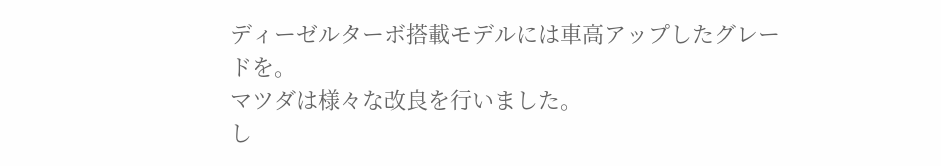ディーゼルターボ搭載モデルには車高アップしたグレードを。
マツダは様々な改良を行いました。
し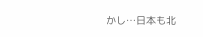かし…日本も北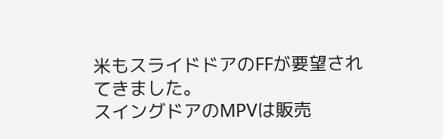米もスライドドアのFFが要望されてきました。
スイングドアのMPVは販売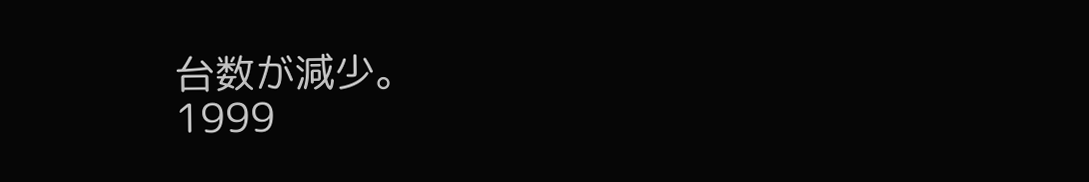台数が減少。
1999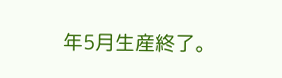年5月生産終了。